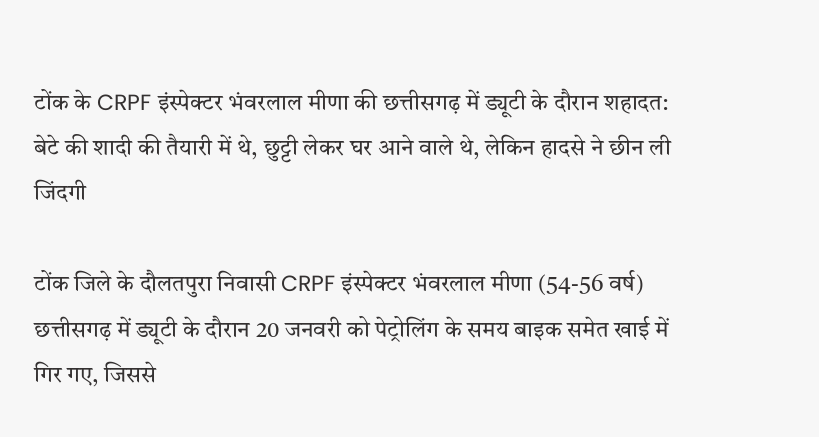टोंक के CRPF इंस्पेक्टर भंवरलाल मीणा की छत्तीसगढ़ में ड्यूटी के दौरान शहादत: बेटे की शादी की तैयारी में थे, छुट्टी लेकर घर आने वाले थे, लेकिन हादसे ने छीन ली जिंदगी

टोंक जिले के दौलतपुरा निवासी CRPF इंस्पेक्टर भंवरलाल मीणा (54-56 वर्ष) छत्तीसगढ़ में ड्यूटी के दौरान 20 जनवरी को पेट्रोलिंग के समय बाइक समेत खाई में गिर गए, जिससे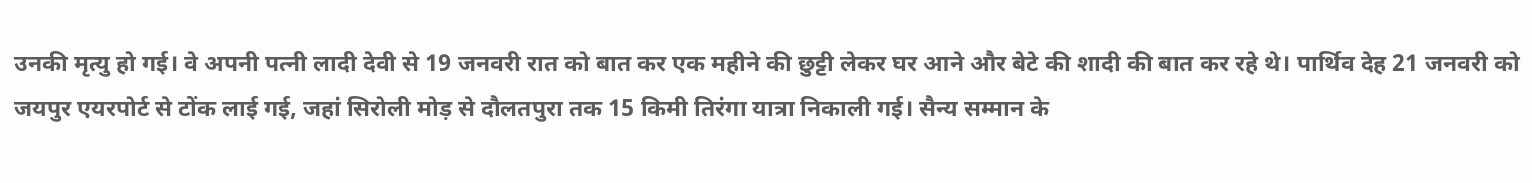उनकी मृत्यु हो गई। वे अपनी पत्नी लादी देवी से 19 जनवरी रात को बात कर एक महीने की छुट्टी लेकर घर आने और बेटे की शादी की बात कर रहे थे। पार्थिव देह 21 जनवरी को जयपुर एयरपोर्ट से टोंक लाई गई, जहां सिरोली मोड़ से दौलतपुरा तक 15 किमी तिरंगा यात्रा निकाली गई। सैन्य सम्मान के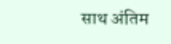साथ अंतिम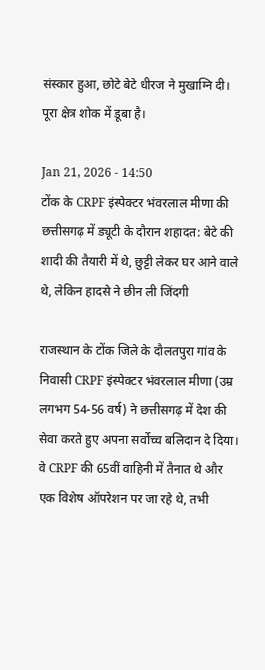संस्कार हुआ, छोटे बेटे धीरज ने मुखाग्नि दी। पूरा क्षेत्र शोक में डूबा है।

Jan 21, 2026 - 14:50
टोंक के CRPF इंस्पेक्टर भंवरलाल मीणा की छत्तीसगढ़ में ड्यूटी के दौरान शहादत: बेटे की शादी की तैयारी में थे, छुट्टी लेकर घर आने वाले थे, लेकिन हादसे ने छीन ली जिंदगी

राजस्थान के टोंक जिले के दौलतपुरा गांव के निवासी CRPF इंस्पेक्टर भंवरलाल मीणा (उम्र लगभग 54-56 वर्ष) ने छत्तीसगढ़ में देश की सेवा करते हुए अपना सर्वोच्च बलिदान दे दिया। वे CRPF की 65वीं वाहिनी में तैनात थे और एक विशेष ऑपरेशन पर जा रहे थे, तभी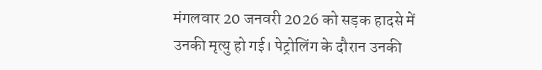मंगलवार 20 जनवरी 2026 को सड़क हादसे में उनकी मृत्यु हो गई। पेट्रोलिंग के दौरान उनकी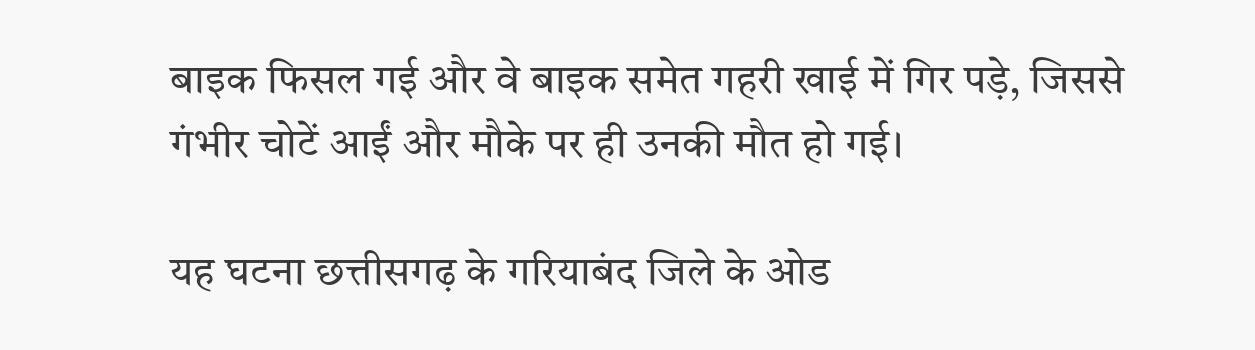बाइक फिसल गई और वे बाइक समेत गहरी खाई में गिर पड़े, जिससे गंभीर चोटें आईं और मौके पर ही उनकी मौत हो गई।

यह घटना छत्तीसगढ़ के गरियाबंद जिले के ओड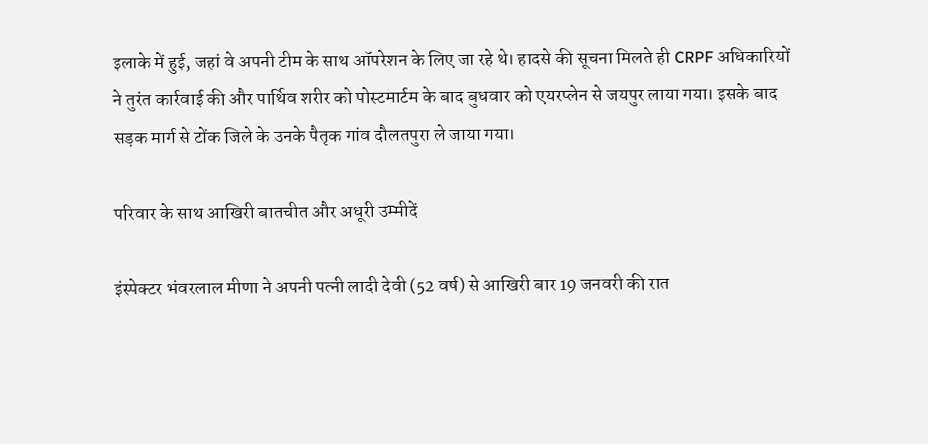इलाके में हुई, जहां वे अपनी टीम के साथ ऑपरेशन के लिए जा रहे थे। हादसे की सूचना मिलते ही CRPF अधिकारियों ने तुरंत कार्रवाई की और पार्थिव शरीर को पोस्टमार्टम के बाद बुधवार को एयरप्लेन से जयपुर लाया गया। इसके बाद सड़क मार्ग से टोंक जिले के उनके पैतृक गांव दौलतपुरा ले जाया गया।

परिवार के साथ आखिरी बातचीत और अधूरी उम्मीदें

इंस्पेक्टर भंवरलाल मीणा ने अपनी पत्नी लादी देवी (52 वर्ष) से आखिरी बार 19 जनवरी की रात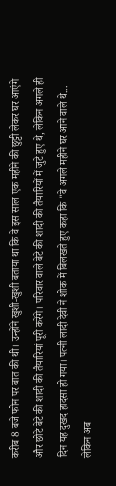करीब 8 बजे फोन पर बात की थी। उन्होंने खुशी-खुशी बताया था कि वे इस साल एक महीने की छुट्टी लेकर घर आएंगे और छोटे बेटे की शादी की तैयारियां पूरी करेंगे। परिवार वाले बेटे की शादी की तैयारियों में जुटे हुए थे, लेकिन अगले ही दिन यह दुखद हादसा हो गया। पत्नी लादी देवी ने शोक में बिलखते हुए कहा कि "वे अगले महीने घर आने वाले थे... लेकिन अब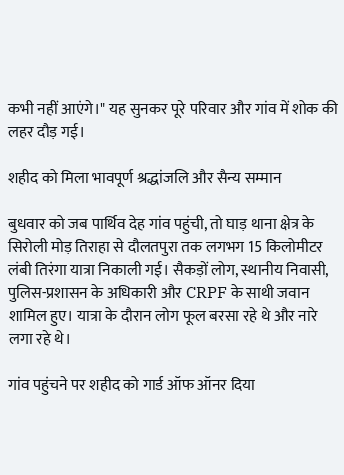कभी नहीं आएंगे।" यह सुनकर पूरे परिवार और गांव में शोक की लहर दौड़ गई।

शहीद को मिला भावपूर्ण श्रद्धांजलि और सैन्य सम्मान

बुधवार को जब पार्थिव देह गांव पहुंची, तो घाड़ थाना क्षेत्र के सिरोली मोड़ तिराहा से दौलतपुरा तक लगभग 15 किलोमीटर लंबी तिरंगा यात्रा निकाली गई। सैकड़ों लोग, स्थानीय निवासी, पुलिस-प्रशासन के अधिकारी और CRPF के साथी जवान शामिल हुए। यात्रा के दौरान लोग फूल बरसा रहे थे और नारे लगा रहे थे।

गांव पहुंचने पर शहीद को गार्ड ऑफ ऑनर दिया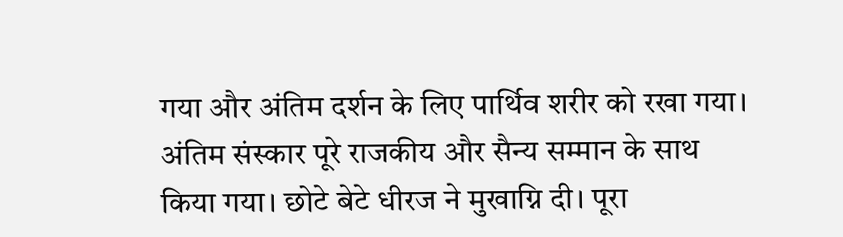गया और अंतिम दर्शन के लिए पार्थिव शरीर को रखा गया। अंतिम संस्कार पूरे राजकीय और सैन्य सम्मान के साथ किया गया। छोटे बेटे धीरज ने मुखाग्नि दी। पूरा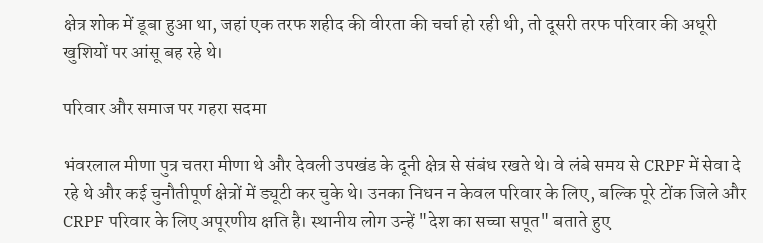क्षेत्र शोक में डूबा हुआ था, जहां एक तरफ शहीद की वीरता की चर्चा हो रही थी, तो दूसरी तरफ परिवार की अधूरी खुशियों पर आंसू बह रहे थे।

परिवार और समाज पर गहरा सदमा

भंवरलाल मीणा पुत्र चतरा मीणा थे और देवली उपखंड के दूनी क्षेत्र से संबंध रखते थे। वे लंबे समय से CRPF में सेवा दे रहे थे और कई चुनौतीपूर्ण क्षेत्रों में ड्यूटी कर चुके थे। उनका निधन न केवल परिवार के लिए, बल्कि पूरे टोंक जिले और CRPF परिवार के लिए अपूरणीय क्षति है। स्थानीय लोग उन्हें "देश का सच्चा सपूत" बताते हुए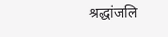श्रद्धांजलि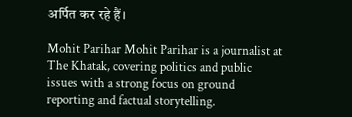अर्पित कर रहे हैं।

Mohit Parihar Mohit Parihar is a journalist at The Khatak, covering politics and public issues with a strong focus on ground reporting and factual storytelling.